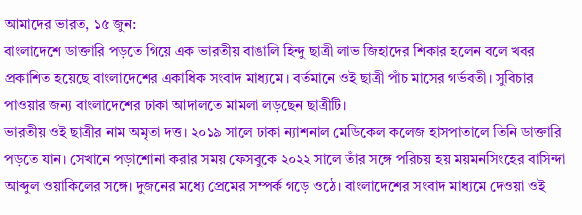আমাদের ভারত, ১৫ জুন:
বাংলাদেশে ডাক্তারি পড়তে গিয়ে এক ভারতীয় বাঙালি হিন্দু ছাত্রী লাভ জিহাদের শিকার হলেন বলে খবর প্রকাশিত হয়েছে বাংলাদেশের একাধিক সংবাদ মাধ্যমে। বর্তমানে ওই ছাত্রী পাঁচ মাসের গর্ভবতী। সুবিচার পাওয়ার জন্য বাংলাদেশের ঢাকা আদালতে মামলা লড়ছেন ছাত্রীটি।
ভারতীয় ওই ছাত্রীর নাম অমৃতা দত্ত। ২০১৯ সালে ঢাকা ন্যাশনাল মেডিকেল কলেজ হাসপাতালে তিনি ডাক্তারি পড়তে যান। সেখানে পড়াশোনা করার সময় ফেসবুকে ২০২২ সালে তাঁর সঙ্গে পরিচয় হয় ময়মনসিংহের বাসিন্দা আব্দুল ওয়াকিলের সঙ্গে। দুজনের মধ্যে প্রেমের সম্পর্ক গড়ে ওঠে। বাংলাদেশের সংবাদ মাধ্যমে দেওয়া ওই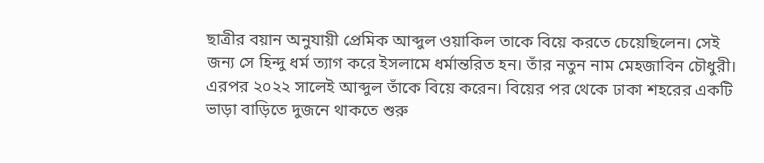ছাত্রীর বয়ান অনুযায়ী প্রেমিক আব্দুল ওয়াকিল তাকে বিয়ে করতে চেয়েছিলেন। সেই জন্য সে হিন্দু ধর্ম ত্যাগ করে ইসলামে ধর্মান্তরিত হন। তাঁর নতুন নাম মেহজাবিন চৌধুরী। এরপর ২০২২ সালেই আব্দুল তাঁকে বিয়ে করেন। বিয়ের পর থেকে ঢাকা শহরের একটি ভাড়া বাড়িতে দুজনে থাকতে শুরু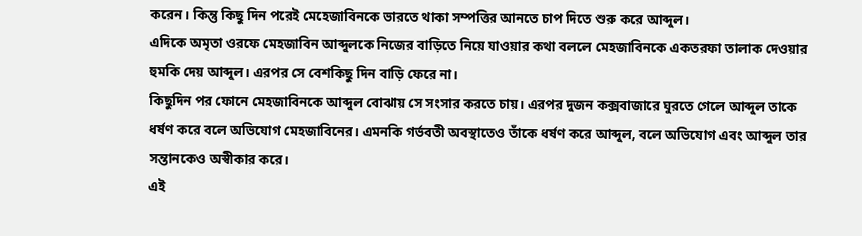করেন। কিন্তু কিছু দিন পরেই মেহেজাবিনকে ভারতে থাকা সম্পত্তির আনতে চাপ দিতে শুরু করে আব্দুল।
এদিকে অমৃতা ওরফে মেহজাবিন আব্দুলকে নিজের বাড়িতে নিয়ে যাওয়ার কথা বললে মেহজাবিনকে একতরফা তালাক দেওয়ার হুমকি দেয় আব্দুল। এরপর সে বেশকিছু দিন বাড়ি ফেরে না।
কিছুদিন পর ফোনে মেহজাবিনকে আব্দুল বোঝায় সে সংসার করতে চায়। এরপর দুজন কক্সবাজারে ঘুরতে গেলে আব্দুল তাকে ধর্ষণ করে বলে অভিযোগ মেহজাবিনের। এমনকি গর্ভবতী অবস্থাতেও তাঁকে ধর্ষণ করে আব্দুল, বলে অভিযোগ এবং আব্দুল তার সন্তানকেও অস্বীকার করে।
এই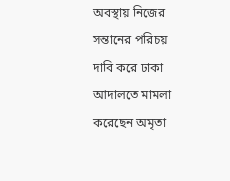অবস্থায় নিজের সন্তানের পরিচয় দাবি করে ঢাকা আদালতে মামলা করেছেন অমৃতা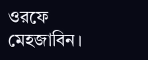ওরফে মেহজাবিন।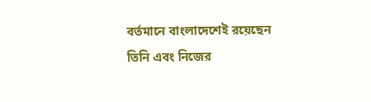বর্তমানে বাংলাদেশেই রয়েছেন তিনি এবং নিজের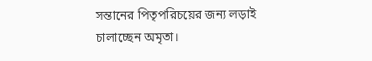সন্তানের পিতৃপরিচয়ের জন্য লড়াই চালাচ্ছেন অমৃতা।